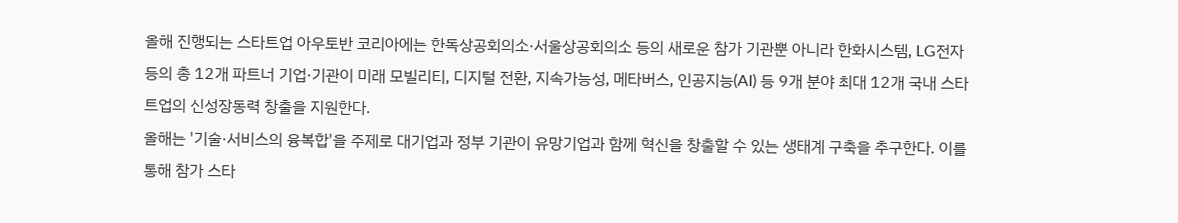올해 진행되는 스타트업 아우토반 코리아에는 한독상공회의소·서울상공회의소 등의 새로운 참가 기관뿐 아니라 한화시스템, LG전자 등의 총 12개 파트너 기업·기관이 미래 모빌리티, 디지털 전환, 지속가능성, 메타버스, 인공지능(AI) 등 9개 분야 최대 12개 국내 스타트업의 신성장동력 창출을 지원한다.
올해는 '기술·서비스의 융복합'을 주제로 대기업과 정부 기관이 유망기업과 함께 혁신을 창출할 수 있는 생태계 구축을 추구한다. 이를 통해 참가 스타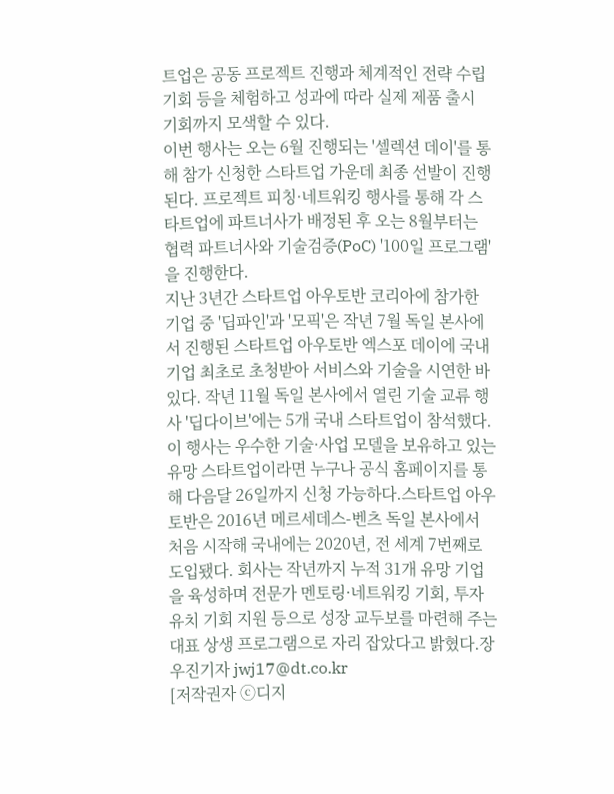트업은 공동 프로젝트 진행과 체계적인 전략 수립 기회 등을 체험하고 성과에 따라 실제 제품 출시 기회까지 모색할 수 있다.
이번 행사는 오는 6월 진행되는 '셀렉션 데이'를 통해 참가 신청한 스타트업 가운데 최종 선발이 진행된다. 프로젝트 피칭·네트워킹 행사를 통해 각 스타트업에 파트너사가 배정된 후 오는 8월부터는 협력 파트너사와 기술검증(PoC) '100일 프로그램'을 진행한다.
지난 3년간 스타트업 아우토반 코리아에 참가한 기업 중 '딥파인'과 '모픽'은 작년 7월 독일 본사에서 진행된 스타트업 아우토반 엑스포 데이에 국내 기업 최초로 초청받아 서비스와 기술을 시연한 바 있다. 작년 11월 독일 본사에서 열린 기술 교류 행사 '딥다이브'에는 5개 국내 스타트업이 참석했다.
이 행사는 우수한 기술·사업 모델을 보유하고 있는 유망 스타트업이라면 누구나 공식 홈페이지를 통해 다음달 26일까지 신청 가능하다.스타트업 아우토반은 2016년 메르세데스-벤츠 독일 본사에서 처음 시작해 국내에는 2020년, 전 세계 7번째로 도입됐다. 회사는 작년까지 누적 31개 유망 기업을 육성하며 전문가 멘토링·네트워킹 기회, 투자 유치 기회 지원 등으로 성장 교두보를 마련해 주는 대표 상생 프로그램으로 자리 잡았다고 밝혔다.장우진기자 jwj17@dt.co.kr
[저작권자 ⓒ디지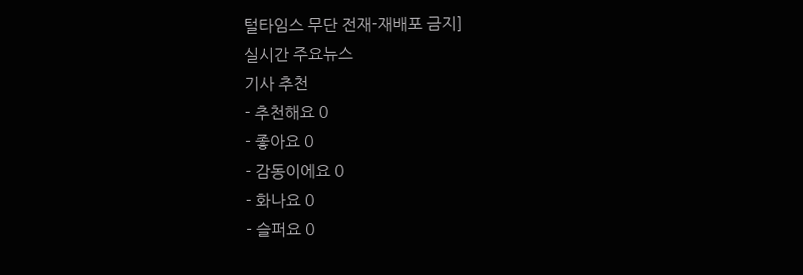털타임스 무단 전재-재배포 금지]
실시간 주요뉴스
기사 추천
- 추천해요 0
- 좋아요 0
- 감동이에요 0
- 화나요 0
- 슬퍼요 0